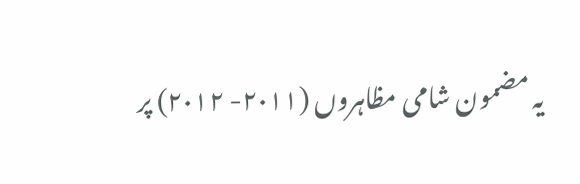یہ مضمون شامی مظاہروں (۲۰۱۱- ۲۰۱۲) پر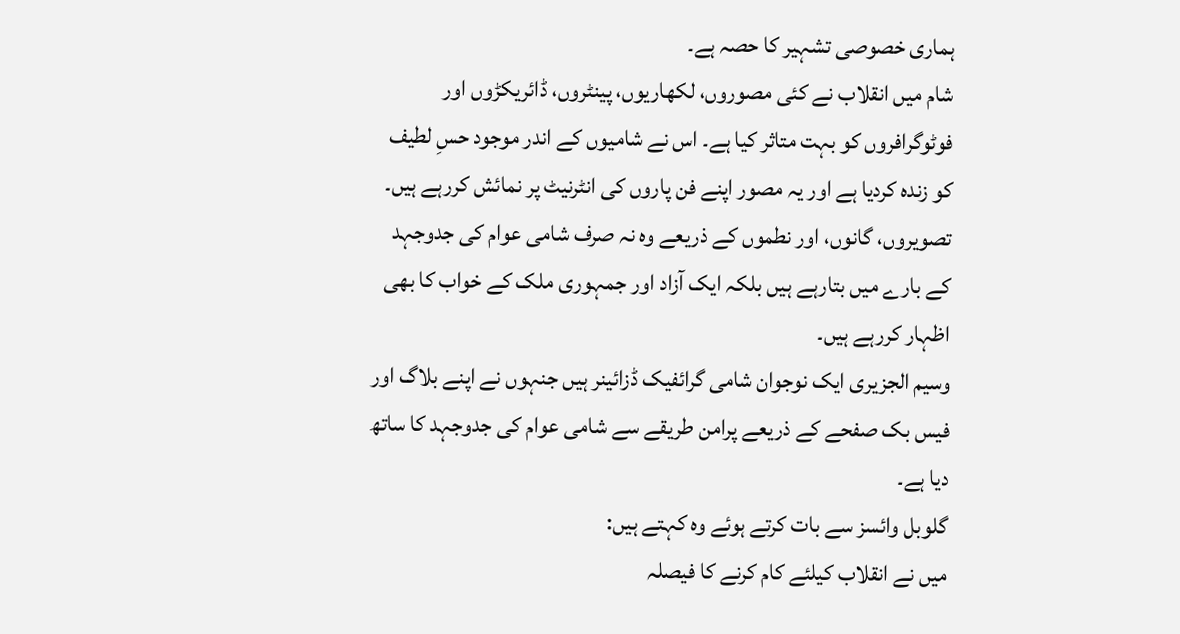ہماری خصوصی تشہیر کا حصہ ہے۔
شام میں انقلاب نے کئی مصوروں، لکھاریوں، پینٹروں، ڈائریکڑوں اور فوٹوگرافروں کو بہت متاثر کیا ہے۔ اس نے شامیوں کے اندر موجود حسِ لطیف کو زندہ کردیا ہے اور یہ مصور اپنے فن پاروں کی انٹرنیٹ پر نمائش کررہے ہیں۔
تصویروں، گانوں، اور نطموں کے ذریعے وہ نہ صرف شامی عوام کی جدوجہد کے بارے میں بتارہے ہیں بلکہ ایک آزاد اور جمہوری ملک کے خواب کا بھی اظہار کررہے ہیں۔
وسیم الجزیری ایک نوجوان شامی گرائفیک ڈزائینر ہیں جنہوں نے اپنے بلاگ اور فیس بک صفحے کے ذریعے پرامن طریقے سے شامی عوام کی جدوجہد کا ساتھ دیا ہے۔
گلوبل وائسز سے بات کرتے ہوئے وہ کہتے ہیں:
میں نے انقلاب کیلئے کام کرنے کا فیصلہ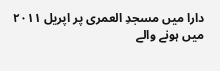دارا میں مسجدِ العمری پر اپریل ۲۰۱۱ میں ہونے والے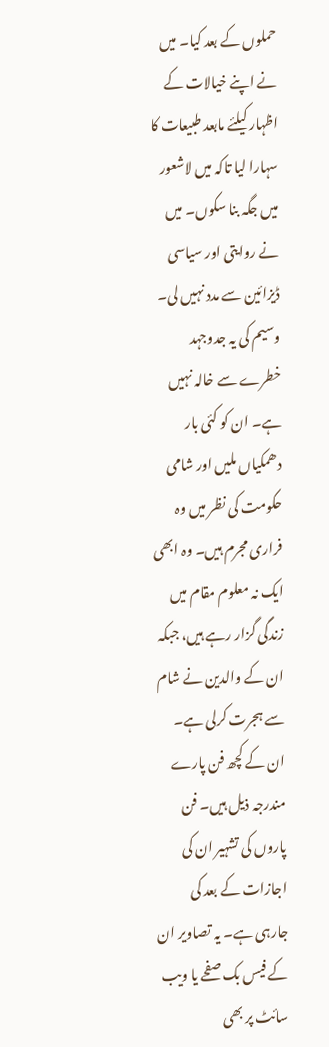حملوں کے بعد کیا۔ میں نے اپنے خیالات کے اظہار کیلئے مابعد طبیعات کا سہارا لیا تاکہ میں لاشعور میں جگہ بنا سکوں۔ میں نے روایتی اور سیاسی ڈیزائین سے مدد نہیں لی۔
وسیم کی یہ جدوجہد خطرے سے خالہ نہیں ہے۔ ان کو کئی بار دھمکیاں ملیں اور شامی حکومت کی نظر میں وہ فراری مجرم ہیں۔ وہ ابھی ایک نہ معلوم مقام میں زندگی گزار رہے ہیں، جبکہ ان کے والدین نے شام سے ہجرت کرلی ہے۔
ان کے کچھ فن پارے مندرجہ ذیل ہیں۔ فن پاروں کی تشہیر ان کی اجازات کے بعد کی جارہی ہے۔ یہ تصاویر ان کے فیس بک صفحے یا ویب سائٹ پر بھی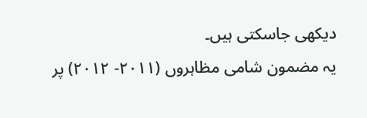دیکھی جاسکتی ہیں۔
یہ مضمون شامی مظاہروں (۲۰۱۱- ۲۰۱۲) پر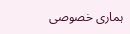ہماری خصوصی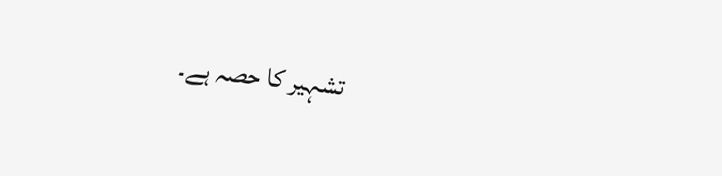تشہیر کا حصہ ہے۔